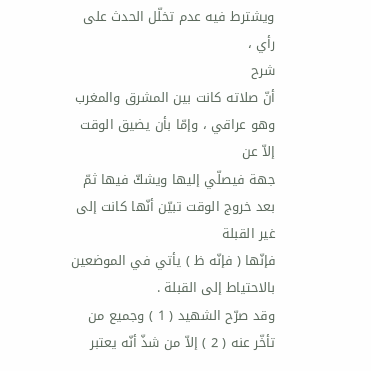ويشترط فيه عدم تخلّل الحدث على رأي ،
شرح
أنّ صلاته كانت بين المشرق والمغرب وهو عراقي ، وإمّا بأن يضيق الوقت إلاّ عن
جهة فيصلّي إليها ويشكّ فيها ثمّ بعد خروج الوقت تبيّن أنّها كانت إلى غير القبلة
فإنّها ( فإنّه ظ ) يأتي في الموضعين بالاحتياط إلى القبلة .
وقد صرّح الشهيد ( 1 ) وجميع من تأخّر عنه ( 2 ) إلاّ من شذّ أنّه يعتبر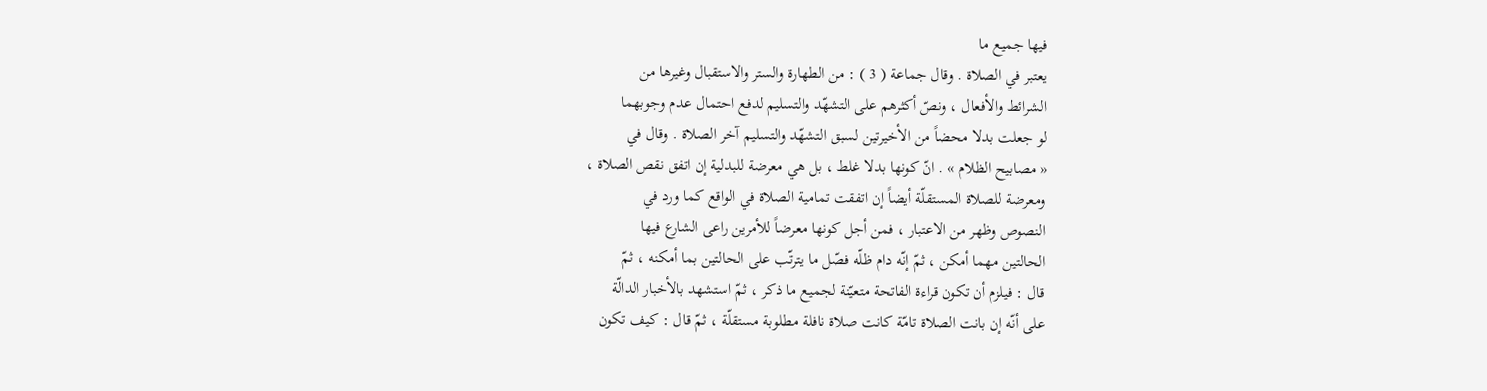فيها جميع ما
يعتبر في الصلاة . وقال جماعة ( 3 ) : من الطهارة والستر والاستقبال وغيرها من
الشرائط والأفعال ، ونصّ أكثرهم على التشهّد والتسليم لدفع احتمال عدم وجوبهما
لو جعلت بدلا محضاً من الأخيرتين لسبق التشهّد والتسليم آخر الصلاة . وقال في
« مصابيح الظلام » . انّ كونها بدلا غلط ، بل هي معرضة للبدلية إن اتفق نقص الصلاة ،
ومعرضة للصلاة المستقلّة أيضاً إن اتفقت تمامية الصلاة في الواقع كما ورد في
النصوص وظهر من الاعتبار ، فمن أجل كونها معرضاً للأمرين راعى الشارع فيها
الحالتين مهما أمكن ، ثمّ إنّه دام ظلّه فصّل ما يترتّب على الحالتين بما أمكنه ، ثمّ
قال : فيلزم أن تكون قراءة الفاتحة متعيّنة لجميع ما ذكر ، ثمّ استشهد بالأخبار الدالّة
على أنّه إن بانت الصلاة تامّة كانت صلاة نافلة مطلوبة مستقلّة ، ثمّ قال : كيف تكون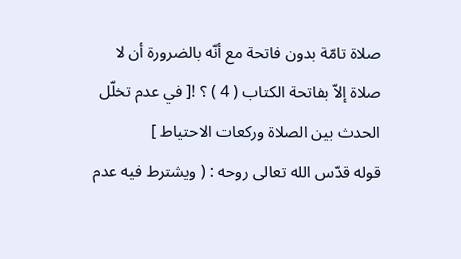صلاة تامّة بدون فاتحة مع أنّه بالضرورة أن لا صلاة إلاّ بفاتحة الكتاب ( 4 ) ؟ ![ في عدم تخلّل الحدث بين الصلاة وركعات الاحتياط ]
قوله قدّس الله تعالى روحه : ( ويشترط فيه عدم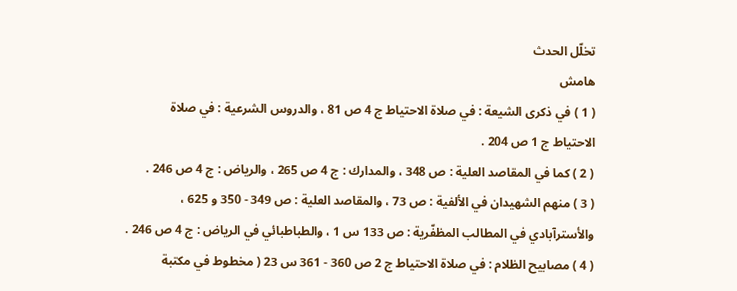تخلّل الحدث
هامش
( 1 ) في ذكرى الشيعة : في صلاة الاحتياط ج 4 ص 81 ، والدروس الشرعية : في صلاة
الاحتياط ج 1 ص 204 .
( 2 ) كما في المقاصد العلية : ص 348 ، والمدارك : ج 4 ص 265 ، والرياض : ج 4 ص 246 .
( 3 ) منهم الشهيدان في الألفية : ص 73 ، والمقاصد العلية : ص 349 - 350 و 625 ،
والأسترآبادي في المطالب المظفّرية : ص 133 س 1 ، والطباطبائي في الرياض : ج 4 ص 246 .
( 4 ) مصابيح الظلام : في صلاة الاحتياط ج 2 ص 360 - 361 س 23 ( مخطوط في مكتبة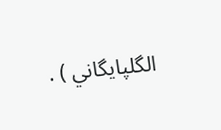الگلپايگاني ) .